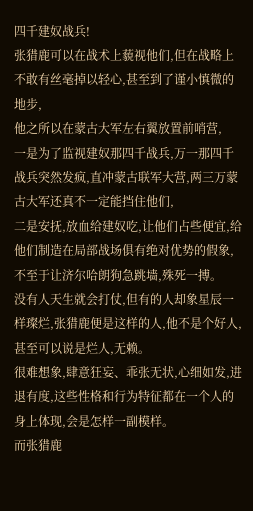四千建奴战兵!
张猎鹿可以在战术上藐视他们,但在战略上不敢有丝毫掉以轻心,甚至到了谨小慎微的地步,
他之所以在蒙古大军左右翼放置前哨营,
一是为了监视建奴那四千战兵,万一那四千战兵突然发疯,直冲蒙古联军大营,两三万蒙古大军还真不一定能挡住他们,
二是安抚,放血给建奴吃,让他们占些便宜,给他们制造在局部战场俱有绝对优势的假象,不至于让济尔哈朗狗急跳墙,殊死一搏。
没有人天生就会打仗,但有的人却象星辰一样璨烂,张猎鹿便是这样的人,他不是个好人,甚至可以说是烂人,无赖。
很难想象,肆意狂妄、乖张无状,心细如发,进退有度,这些性格和行为特征都在一个人的身上体现,会是怎样一副模样。
而张猎鹿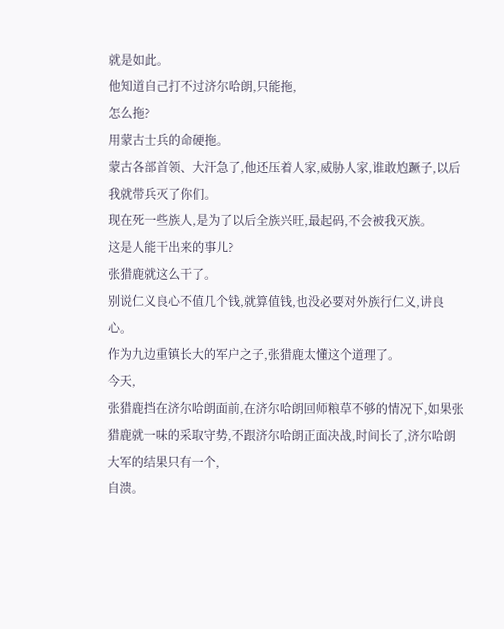就是如此。
他知道自己打不过济尔哈朗,只能拖,
怎么拖?
用蒙古士兵的命硬拖。
蒙古各部首领、大汗急了,他还压着人家,威胁人家,谁敢尥蹶子,以后我就带兵灭了你们。
现在死一些族人,是为了以后全族兴旺,最起码,不会被我灭族。
这是人能干出来的事儿?
张猎鹿就这么干了。
别说仁义良心不值几个钱,就算值钱,也没必要对外族行仁义,讲良心。
作为九边重镇长大的军户之子,张猎鹿太懂这个道理了。
今天,
张猎鹿挡在济尔哈朗面前,在济尔哈朗回师粮草不够的情况下,如果张猎鹿就一味的采取守势,不跟济尔哈朗正面决战,时间长了,济尔哈朗大军的结果只有一个,
自溃。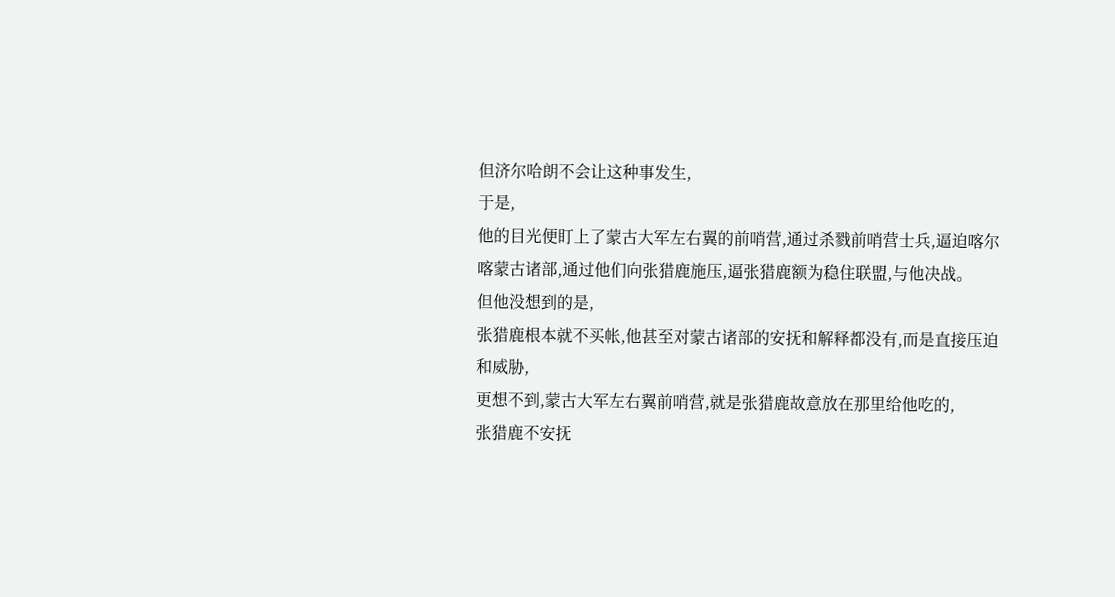但济尔哈朗不会让这种事发生,
于是,
他的目光便盯上了蒙古大军左右翼的前哨营,通过杀戮前哨营士兵,逼迫喀尔喀蒙古诸部,通过他们向张猎鹿施压,逼张猎鹿额为稳住联盟,与他决战。
但他没想到的是,
张猎鹿根本就不买帐,他甚至对蒙古诸部的安抚和解释都没有,而是直接压迫和威胁,
更想不到,蒙古大军左右翼前哨营,就是张猎鹿故意放在那里给他吃的,
张猎鹿不安抚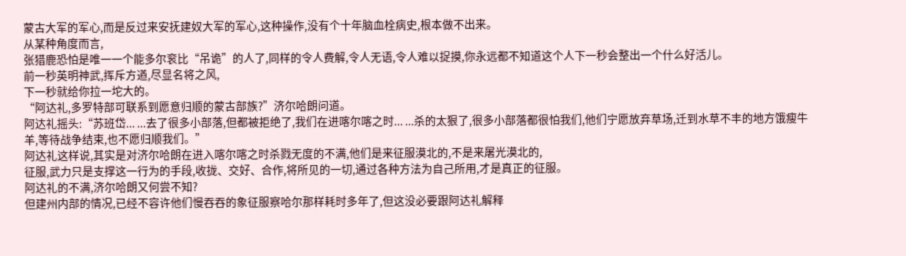蒙古大军的军心,而是反过来安抚建奴大军的军心,这种操作,没有个十年脑血栓病史,根本做不出来。
从某种角度而言,
张猎鹿恐怕是唯一一个能多尔衮比“吊诡”的人了,同样的令人费解,令人无语,令人难以捉摸,你永远都不知道这个人下一秒会整出一个什么好活儿。
前一秒英明神武,挥斥方遒,尽显名将之风,
下一秒就给你拉一坨大的。
“阿达礼,多罗特部可联系到愿意归顺的蒙古部族?”济尔哈朗问道。
阿达礼摇头:“苏班岱... ...去了很多小部落,但都被拒绝了,我们在进喀尔喀之时... ...杀的太狠了,很多小部落都很怕我们,他们宁愿放弃草场,迁到水草不丰的地方饿瘦牛羊,等待战争结束,也不愿归顺我们。”
阿达礼这样说,其实是对济尔哈朗在进入喀尔喀之时杀戮无度的不满,他们是来征服漠北的,不是来屠光漠北的,
征服,武力只是支撑这一行为的手段,收拢、交好、合作,将所见的一切,通过各种方法为自己所用,才是真正的征服。
阿达礼的不满,济尔哈朗又何尝不知?
但建州内部的情况,已经不容许他们慢吞吞的象征服察哈尔那样耗时多年了,但这没必要跟阿达礼解释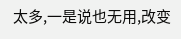太多,一是说也无用,改变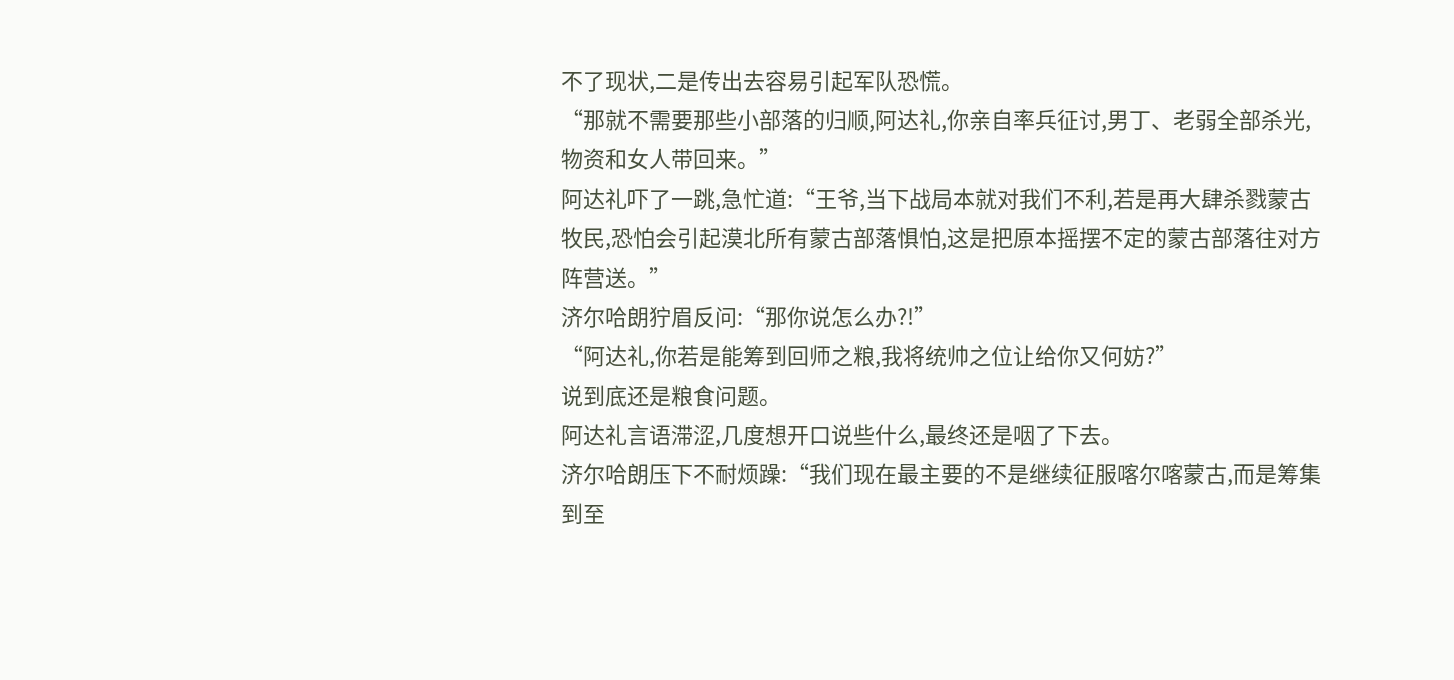不了现状,二是传出去容易引起军队恐慌。
“那就不需要那些小部落的归顺,阿达礼,你亲自率兵征讨,男丁、老弱全部杀光,物资和女人带回来。”
阿达礼吓了一跳,急忙道:“王爷,当下战局本就对我们不利,若是再大肆杀戮蒙古牧民,恐怕会引起漠北所有蒙古部落惧怕,这是把原本摇摆不定的蒙古部落往对方阵营送。”
济尔哈朗狞眉反问:“那你说怎么办?!”
“阿达礼,你若是能筹到回师之粮,我将统帅之位让给你又何妨?”
说到底还是粮食问题。
阿达礼言语滞涩,几度想开口说些什么,最终还是咽了下去。
济尔哈朗压下不耐烦躁:“我们现在最主要的不是继续征服喀尔喀蒙古,而是筹集到至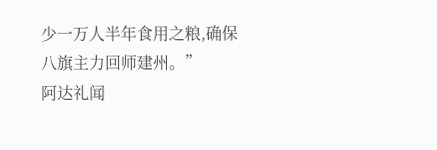少一万人半年食用之粮,确保八旗主力回师建州。”
阿达礼闻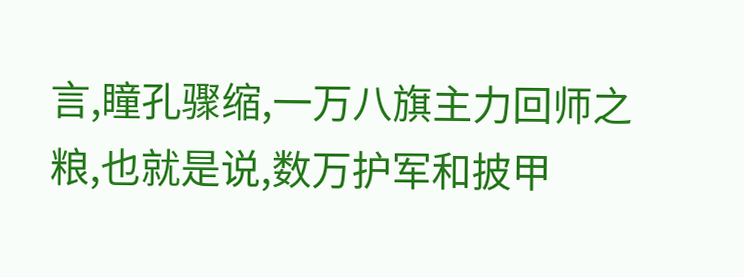言,瞳孔骤缩,一万八旗主力回师之粮,也就是说,数万护军和披甲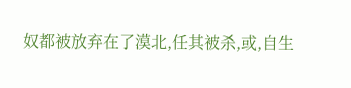奴都被放弃在了漠北,任其被杀,或,自生